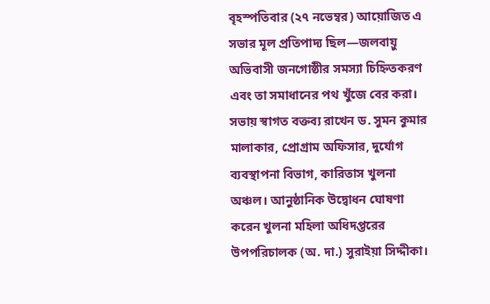বৃহস্পতিবার (২৭ নভেম্বর) আয়োজিত এ সভার মূল প্রতিপাদ্য ছিল—জলবায়ু অভিবাসী জনগোষ্ঠীর সমস্যা চিহ্নিতকরণ এবং তা সমাধানের পথ খুঁজে বের করা।
সভায় স্বাগত বক্তব্য রাখেন ড. সুমন কুমার মালাকার, প্রোগ্রাম অফিসার, দুর্যোগ ব্যবস্থাপনা বিভাগ, কারিতাস খুলনা অঞ্চল। আনুষ্ঠানিক উদ্বোধন ঘোষণা করেন খুলনা মহিলা অধিদপ্তরের উপপরিচালক (অ. দা.) সুরাইয়া সিদ্দীকা।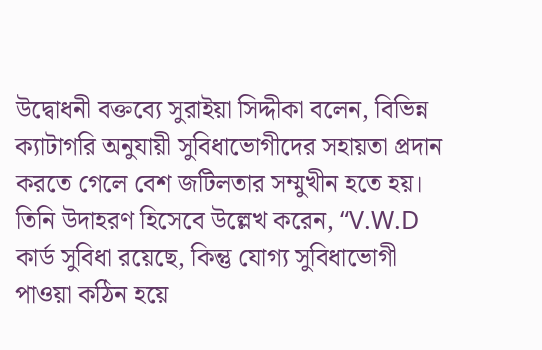উদ্বোধনী বক্তব্যে সুরাইয়া সিদ্দীকা বলেন, বিভিন্ন ক্যাটাগরি অনুযায়ী সুবিধাভোগীদের সহায়তা প্রদান করতে গেলে বেশ জটিলতার সম্মুখীন হতে হয়। তিনি উদাহরণ হিসেবে উল্লেখ করেন, “V.W.D কার্ড সুবিধা রয়েছে, কিন্তু যোগ্য সুবিধাভোগী পাওয়া কঠিন হয়ে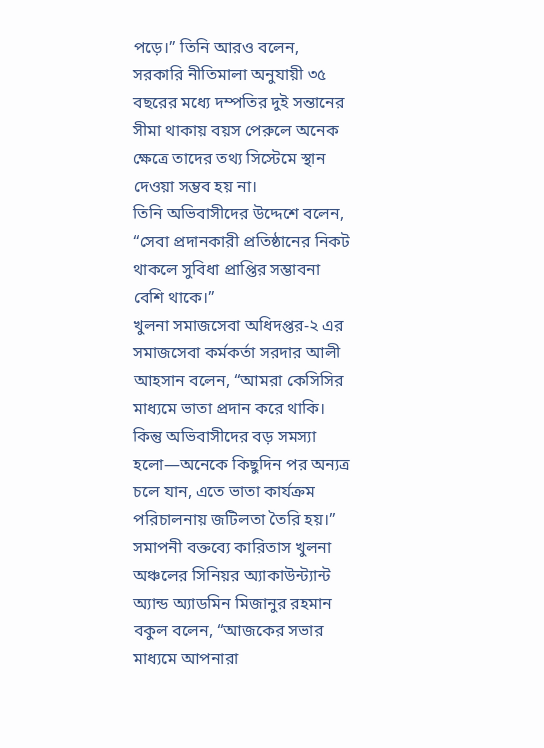পড়ে।” তিনি আরও বলেন, সরকারি নীতিমালা অনুযায়ী ৩৫ বছরের মধ্যে দম্পতির দুই সন্তানের সীমা থাকায় বয়স পেরুলে অনেক ক্ষেত্রে তাদের তথ্য সিস্টেমে স্থান দেওয়া সম্ভব হয় না।
তিনি অভিবাসীদের উদ্দেশে বলেন, “সেবা প্রদানকারী প্রতিষ্ঠানের নিকট থাকলে সুবিধা প্রাপ্তির সম্ভাবনা বেশি থাকে।”
খুলনা সমাজসেবা অধিদপ্তর-২ এর সমাজসেবা কর্মকর্তা সরদার আলী আহসান বলেন, “আমরা কেসিসির মাধ্যমে ভাতা প্রদান করে থাকি। কিন্তু অভিবাসীদের বড় সমস্যা হলো—অনেকে কিছুদিন পর অন্যত্র চলে যান, এতে ভাতা কার্যক্রম পরিচালনায় জটিলতা তৈরি হয়।”
সমাপনী বক্তব্যে কারিতাস খুলনা অঞ্চলের সিনিয়র অ্যাকাউন্ট্যান্ট অ্যান্ড অ্যাডমিন মিজানুর রহমান বকুল বলেন, “আজকের সভার মাধ্যমে আপনারা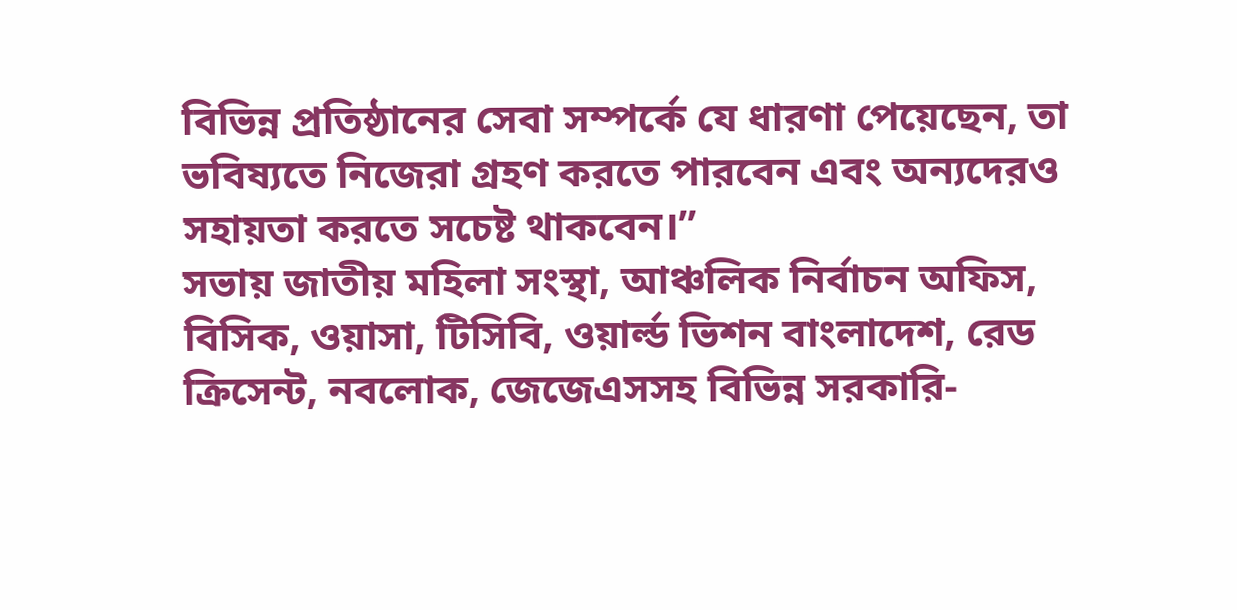বিভিন্ন প্রতিষ্ঠানের সেবা সম্পর্কে যে ধারণা পেয়েছেন, তা ভবিষ্যতে নিজেরা গ্রহণ করতে পারবেন এবং অন্যদেরও সহায়তা করতে সচেষ্ট থাকবেন।”
সভায় জাতীয় মহিলা সংস্থা, আঞ্চলিক নির্বাচন অফিস, বিসিক, ওয়াসা, টিসিবি, ওয়ার্ল্ড ভিশন বাংলাদেশ, রেড ক্রিসেন্ট, নবলোক, জেজেএসসহ বিভিন্ন সরকারি-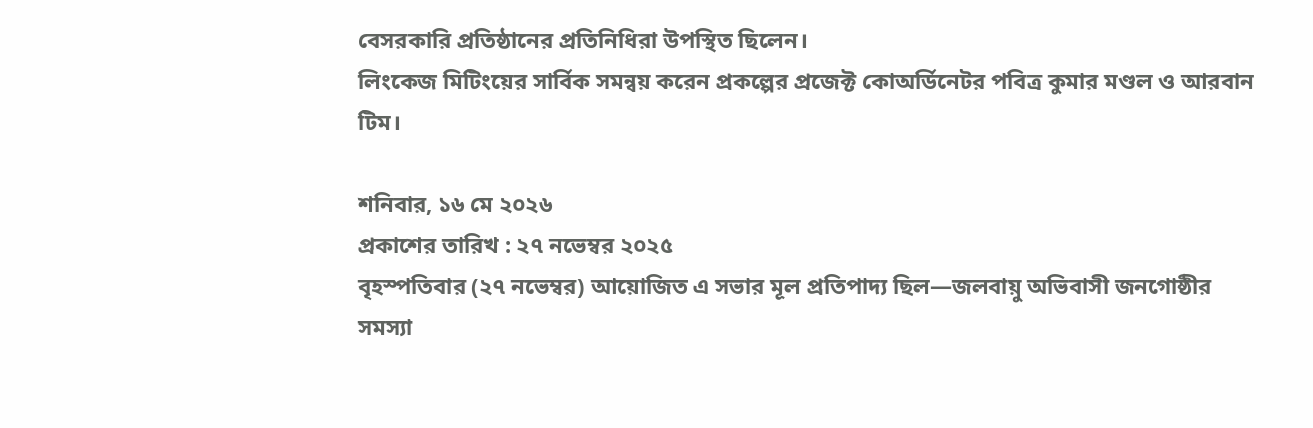বেসরকারি প্রতিষ্ঠানের প্রতিনিধিরা উপস্থিত ছিলেন।
লিংকেজ মিটিংয়ের সার্বিক সমন্বয় করেন প্রকল্পের প্রজেক্ট কোঅর্ডিনেটর পবিত্র কুমার মণ্ডল ও আরবান টিম।

শনিবার, ১৬ মে ২০২৬
প্রকাশের তারিখ : ২৭ নভেম্বর ২০২৫
বৃহস্পতিবার (২৭ নভেম্বর) আয়োজিত এ সভার মূল প্রতিপাদ্য ছিল—জলবায়ু অভিবাসী জনগোষ্ঠীর সমস্যা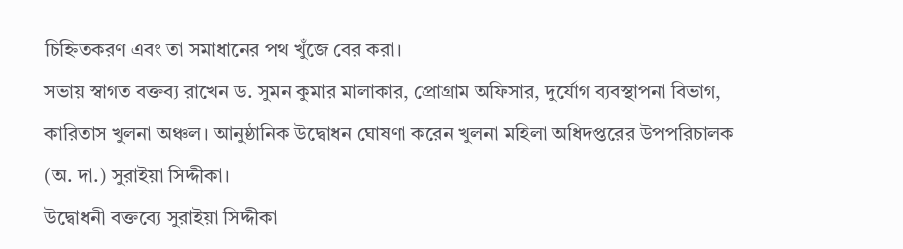চিহ্নিতকরণ এবং তা সমাধানের পথ খুঁজে বের করা।
সভায় স্বাগত বক্তব্য রাখেন ড. সুমন কুমার মালাকার, প্রোগ্রাম অফিসার, দুর্যোগ ব্যবস্থাপনা বিভাগ, কারিতাস খুলনা অঞ্চল। আনুষ্ঠানিক উদ্বোধন ঘোষণা করেন খুলনা মহিলা অধিদপ্তরের উপপরিচালক (অ. দা.) সুরাইয়া সিদ্দীকা।
উদ্বোধনী বক্তব্যে সুরাইয়া সিদ্দীকা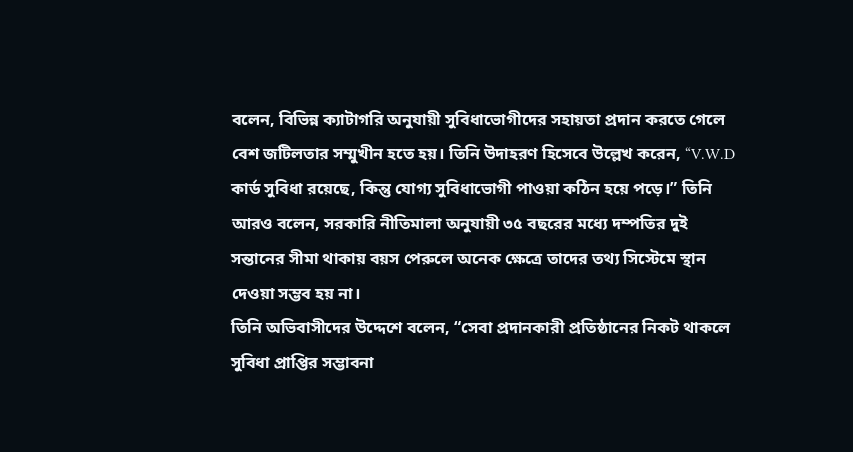বলেন, বিভিন্ন ক্যাটাগরি অনুযায়ী সুবিধাভোগীদের সহায়তা প্রদান করতে গেলে বেশ জটিলতার সম্মুখীন হতে হয়। তিনি উদাহরণ হিসেবে উল্লেখ করেন, “V.W.D কার্ড সুবিধা রয়েছে, কিন্তু যোগ্য সুবিধাভোগী পাওয়া কঠিন হয়ে পড়ে।” তিনি আরও বলেন, সরকারি নীতিমালা অনুযায়ী ৩৫ বছরের মধ্যে দম্পতির দুই সন্তানের সীমা থাকায় বয়স পেরুলে অনেক ক্ষেত্রে তাদের তথ্য সিস্টেমে স্থান দেওয়া সম্ভব হয় না।
তিনি অভিবাসীদের উদ্দেশে বলেন, “সেবা প্রদানকারী প্রতিষ্ঠানের নিকট থাকলে সুবিধা প্রাপ্তির সম্ভাবনা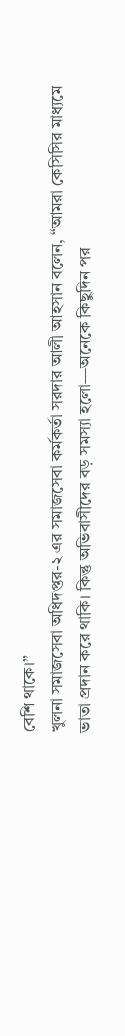বেশি থাকে।”
খুলনা সমাজসেবা অধিদপ্তর-২ এর সমাজসেবা কর্মকর্তা সরদার আলী আহসান বলেন, “আমরা কেসিসির মাধ্যমে ভাতা প্রদান করে থাকি। কিন্তু অভিবাসীদের বড় সমস্যা হলো—অনেকে কিছুদিন পর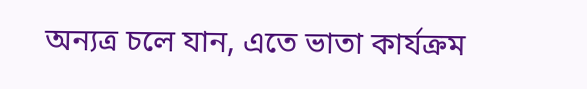অন্যত্র চলে যান, এতে ভাতা কার্যক্রম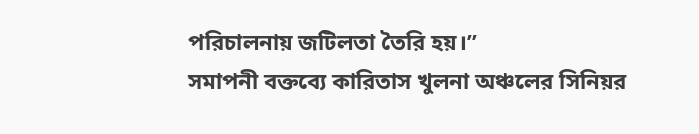পরিচালনায় জটিলতা তৈরি হয়।”
সমাপনী বক্তব্যে কারিতাস খুলনা অঞ্চলের সিনিয়র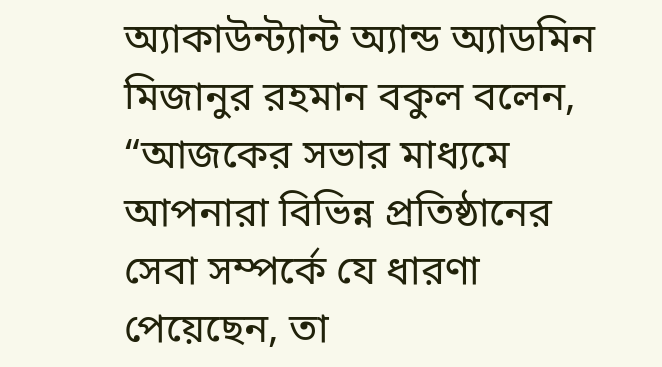অ্যাকাউন্ট্যান্ট অ্যান্ড অ্যাডমিন মিজানুর রহমান বকুল বলেন, “আজকের সভার মাধ্যমে আপনারা বিভিন্ন প্রতিষ্ঠানের সেবা সম্পর্কে যে ধারণা পেয়েছেন, তা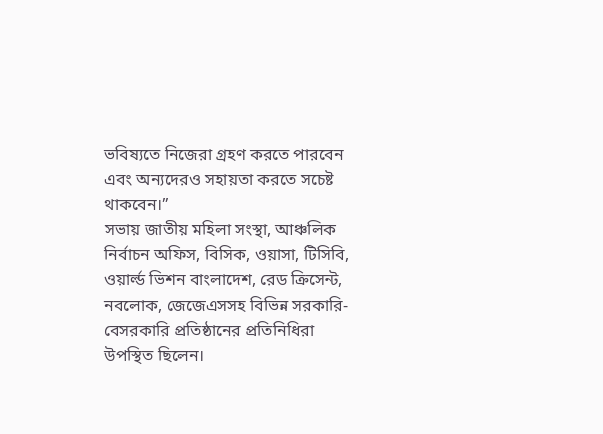ভবিষ্যতে নিজেরা গ্রহণ করতে পারবেন এবং অন্যদেরও সহায়তা করতে সচেষ্ট থাকবেন।”
সভায় জাতীয় মহিলা সংস্থা, আঞ্চলিক নির্বাচন অফিস, বিসিক, ওয়াসা, টিসিবি, ওয়ার্ল্ড ভিশন বাংলাদেশ, রেড ক্রিসেন্ট, নবলোক, জেজেএসসহ বিভিন্ন সরকারি-বেসরকারি প্রতিষ্ঠানের প্রতিনিধিরা উপস্থিত ছিলেন।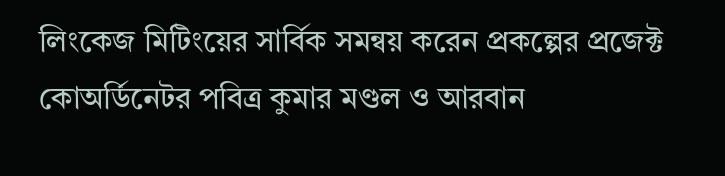লিংকেজ মিটিংয়ের সার্বিক সমন্বয় করেন প্রকল্পের প্রজেক্ট কোঅর্ডিনেটর পবিত্র কুমার মণ্ডল ও আরবান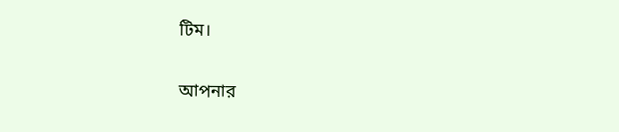টিম।

আপনার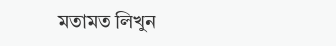মতামত লিখুন